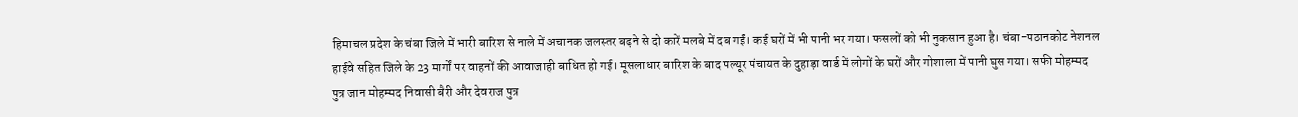हिमाचल प्रदेश के चंबा जिले में भारी बारिश से नाले में अचानक जलस्तर बढ़ने से दो कारें मलबे में दब गईं। कई घरों में भी पानी भर गया। फसलों को भी नुकसान हुआ है। चंबा-पठानकोट नेशनल हाईवे सहित जिले के 23 मार्गों पर वाहनों की आवाजाही बाधित हो गई। मूसलाधार बारिश के बाद पल्यूर पंचायत के दुहाड़ा वार्ड में लोगों के घरों और गोशाला में पानी घुस गया। सफी मोहम्मद पुत्र जान मोहम्मद निवासी बैरी और देवराज पुत्र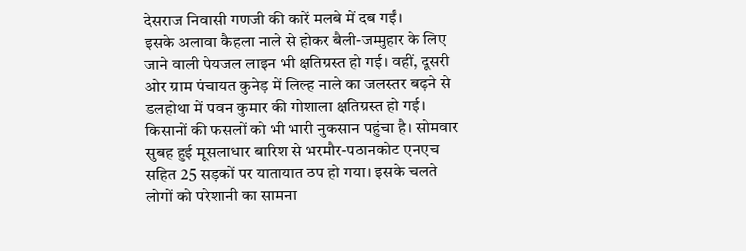देसराज निवासी गणजी की कारें मलबे में दब गईं।
इसके अलावा कैहला नाले से होकर बैली-जम्मुहार के लिए जाने वाली पेयजल लाइन भी क्षतिग्रस्त हो गई। वहीं, दूसरी ओर ग्राम पंचायत कुनेड़ में लिल्ह नाले का जलस्तर बढ़ने से डलहोथा में पवन कुमार की गोशाला क्षतिग्रस्त हो गई। किसानों की फसलों को भी भारी नुकसान पहुंचा है। सोमवार सुबह हुई मूसलाधार बारिश से भरमौर-पठानकोट एनएच सहित 25 सड़कों पर यातायात ठप हो गया। इसके चलते लोगों को परेशानी का सामना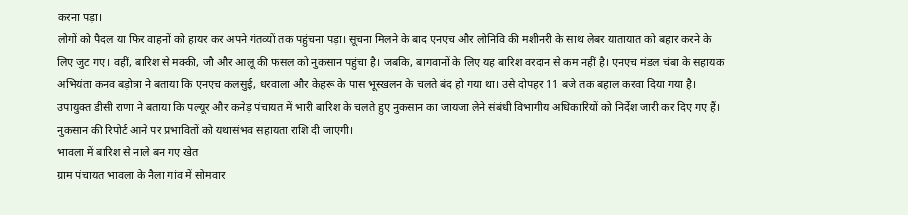करना पड़ा।
लोगों को पैदल या फिर वाहनों को हायर कर अपने गंतव्यों तक पहुंचना पड़ा। सूचना मिलने के बाद एनएच और लोनिवि की मशीनरी के साथ लेबर यातायात को बहार करने के लिए जुट गए। वहीं, बारिश से मक्की, जौ और आलू की फसल को नुकसान पहुंचा है। जबकि, बागवानों के लिए यह बारिश वरदान से कम नहीं है। एनएच मंडल चंबा के सहायक अभियंता कनव बड़ोत्रा ने बताया कि एनएच कलसुई, धरवाला और केहरू के पास भूस्खलन के चलते बंद हो गया था। उसे दोपहर 11 बजे तक बहाल करवा दिया गया है। उपायुक्त डीसी राणा ने बताया कि पल्यूर और कनेड़ पंचायत में भारी बारिश के चलते हुए नुकसान का जायजा लेने संबंधी विभागीय अधिकारियों को निर्देश जारी कर दिए गए हैं। नुकसान की रिपोर्ट आने पर प्रभावितों को यथासंभव सहायता राशि दी जाएगी।
भावला में बारिश से नाले बन गए खेत
ग्राम पंचायत भावला के नैला गांव में सोमवार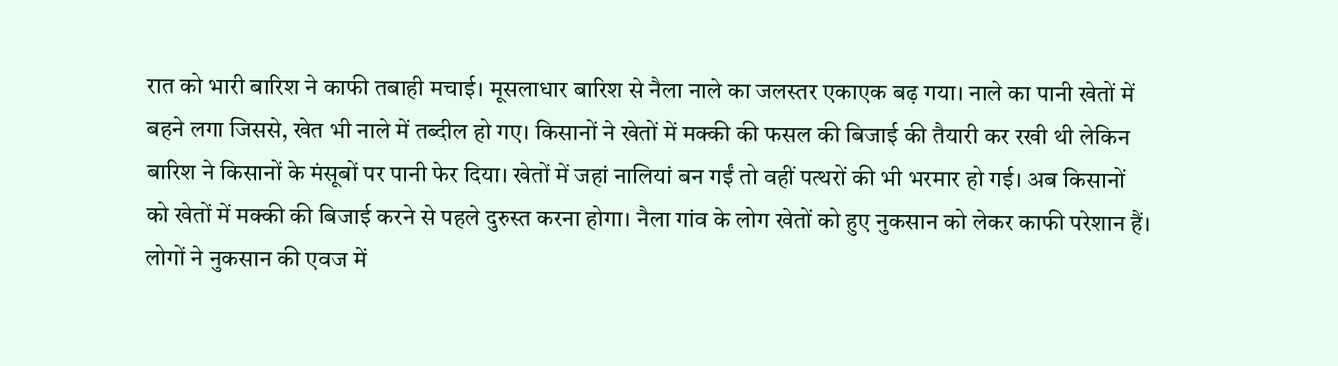रात को भारी बारिश ने काफी तबाही मचाई। मूसलाधार बारिश से नैला नाले का जलस्तर एकाएक बढ़ गया। नाले का पानी खेतों में बहने लगा जिससे, खेत भी नाले में तब्दील हो गए। किसानों ने खेतों में मक्की की फसल की बिजाई की तैयारी कर रखी थी लेकिन बारिश ने किसानों के मंसूबों पर पानी फेर दिया। खेतों में जहां नालियां बन गईं तो वहीं पत्थरों की भी भरमार हो गई। अब किसानों को खेतों में मक्की की बिजाई करने से पहले दुरुस्त करना होगा। नैला गांव के लोग खेतों को हुए नुकसान को लेकर काफी परेशान हैं।
लोगों ने नुकसान की एवज में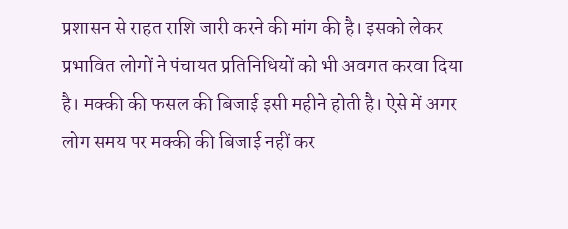प्रशासन से राहत राशि जारी करने की मांग की है। इसको लेकर प्रभावित लोगों ने पंचायत प्रतिनिधियों को भी अवगत करवा दिया है। मक्की की फसल की बिजाई इसी महीने होती है। ऐसे में अगर लोग समय पर मक्की की बिजाई नहीं कर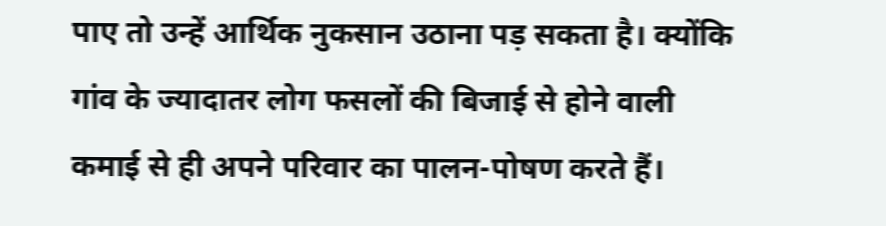पाए तो उन्हें आर्थिक नुकसान उठाना पड़ सकता है। क्योंकि गांव के ज्यादातर लोग फसलों की बिजाई से होने वाली कमाई से ही अपने परिवार का पालन-पोषण करते हैं।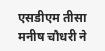एसडीएम तीसा मनीष चौधरी ने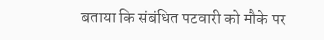बताया कि संबंधित पटवारी को मौके पर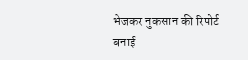भेजकर नुकसान की रिपोर्ट बनाई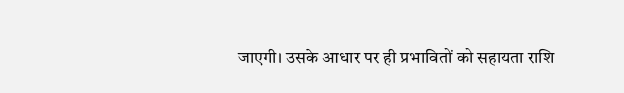जाएगी। उसके आधार पर ही प्रभावितों को सहायता राशि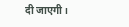दी जाएगी।